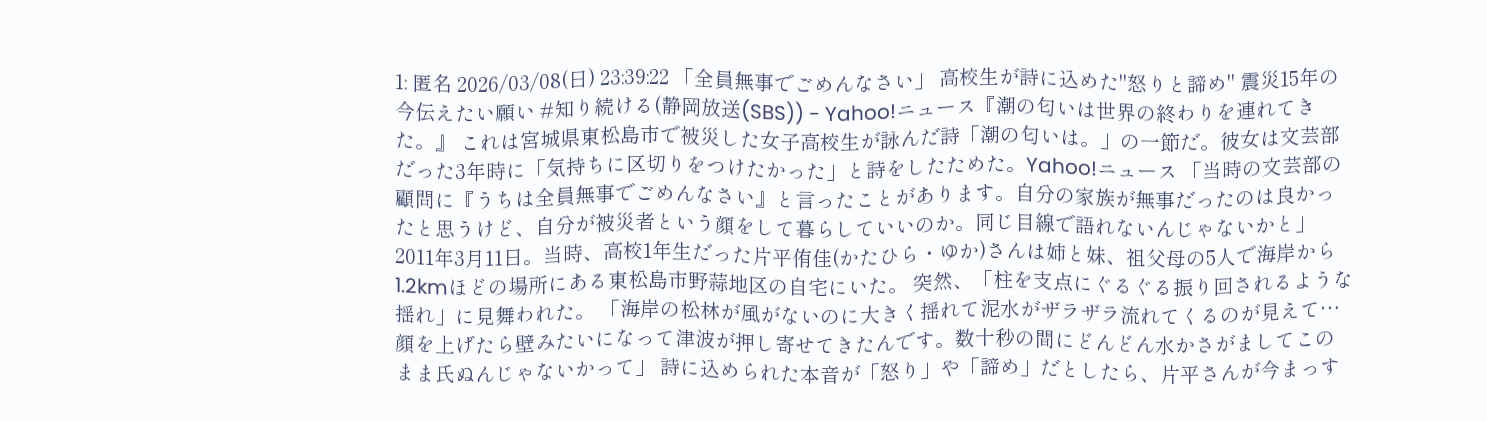1: 匿名 2026/03/08(日) 23:39:22 「全員無事でごめんなさい」 高校生が詩に込めた"怒りと諦め" 震災15年の今伝えたい願い #知り続ける(静岡放送(SBS)) - Yahoo!ニュース『潮の匂いは世界の終わりを連れてきた。』 これは宮城県東松島市で被災した女子高校生が詠んだ詩「潮の匂いは。」の一節だ。彼女は文芸部だった3年時に「気持ちに区切りをつけたかった」と詩をしたためた。Yahoo!ニュース 「当時の文芸部の顧問に『うちは全員無事でごめんなさい』と言ったことがあります。自分の家族が無事だったのは良かったと思うけど、自分が被災者という顔をして暮らしていいのか。同じ目線で語れないんじゃないかと」 2011年3月11日。当時、高校1年生だった片平侑佳(かたひら・ゆか)さんは姉と妹、祖父母の5人で海岸から1.2kmほどの場所にある東松島市野蒜地区の自宅にいた。 突然、「柱を支点にぐるぐる振り回されるような揺れ」に見舞われた。 「海岸の松林が風がないのに大きく揺れて泥水がザラザラ流れてくるのが見えて…顔を上げたら壁みたいになって津波が押し寄せてきたんです。数十秒の間にどんどん水かさがましてこのまま氏ぬんじゃないかって」 詩に込められた本音が「怒り」や「諦め」だとしたら、片平さんが今まっす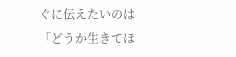ぐに伝えたいのは「どうか生きてほ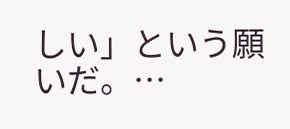しい」という願いだ。…